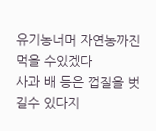유기농너머 자연농까진 먹을 수있겠다
사과 배 등은 껍질을 벗길수 있다지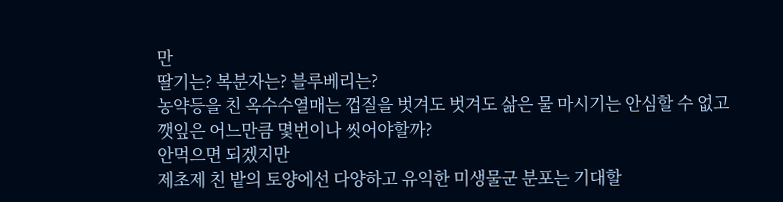만
딸기는? 복분자는? 블루베리는?
농약등을 친 옥수수열매는 껍질을 벗겨도 벗겨도 삶은 물 마시기는 안심할 수 없고
깻잎은 어느만큼 몇번이나 씻어야할까?
안먹으면 되겠지만
제초제 친 밭의 토양에선 다양하고 유익한 미생물군 분포는 기대할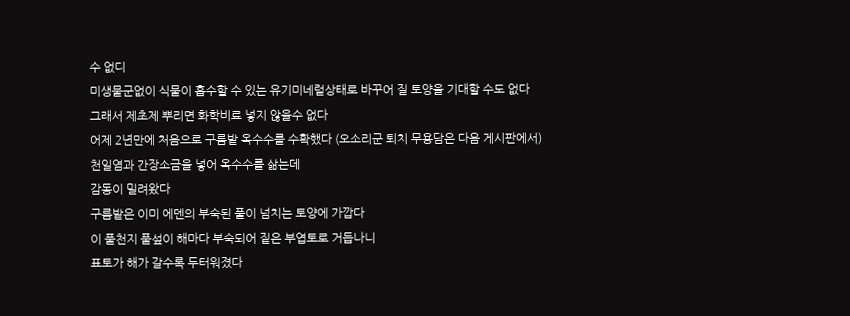수 없디
미생물군없이 식물이 흡수할 수 있는 유기미네럴상태로 바꾸어 질 토양을 기대할 수도 없다
그래서 제초제 뿌리면 화학비료 넣지 않을수 없다
어제 2년만에 처음으로 구름밭 옥수수를 수확했다 (오소리군 퇴치 무용담은 다음 게시판에서)
천일염과 간장소금을 넣어 옥수수를 삶는데
감동이 밀려왔다
구름밭은 이미 에덴의 부숙된 풀이 넘치는 토양에 가깝다
이 풀천지 풀섶이 해마다 부숙되어 짙은 부엽토로 거듭나니
표토가 해가 갈수록 두터워졌다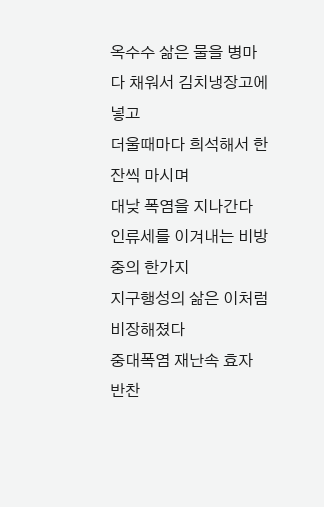옥수수 삶은 물을 병마다 채워서 김치냉장고에 넣고
더울때마다 희석해서 한잔씩 마시며
대낮 폭염을 지나간다
인류세를 이겨내는 비방중의 한가지
지구행성의 삶은 이처럼 비장해졌다
중대폭염 재난속 효자 반찬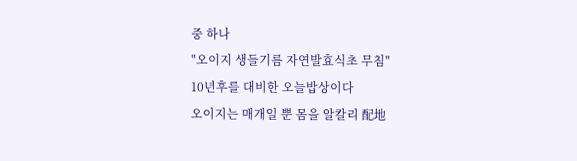중 하나
"오이지 생들기름 자연발효식초 무침"
10년후를 대비한 오늘밥상이다
오이지는 매개일 뿐 몸을 알칼리 配地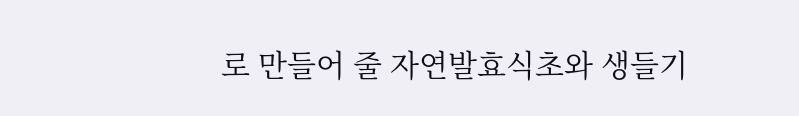로 만들어 줄 자연발효식초와 생들기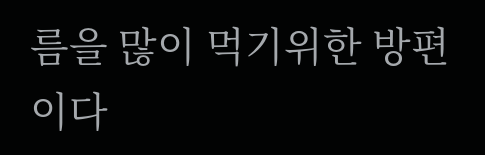름을 많이 먹기위한 방편이다